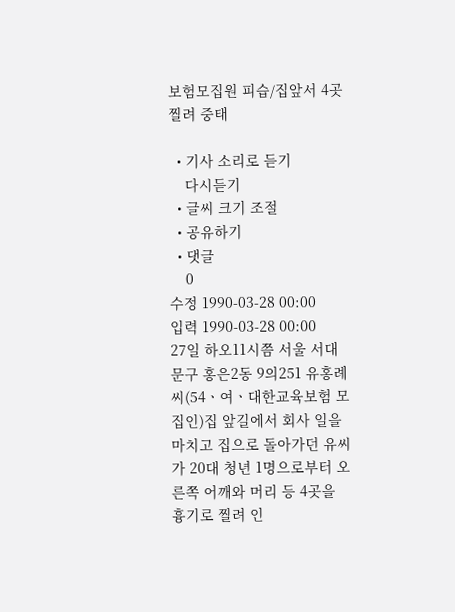보험모집원 피습/집앞서 4곳찔려 중태

  • 기사 소리로 듣기
    다시듣기
  • 글씨 크기 조절
  • 공유하기
  • 댓글
    0
수정 1990-03-28 00:00
입력 1990-03-28 00:00
27일 하오11시쯤 서울 서대문구 홍은2동 9의251 유홍례씨(54ㆍ여ㆍ대한교육보험 모집인)집 앞길에서 회사 일을 마치고 집으로 돌아가던 유씨가 20대 청년 1명으로부터 오른쪽 어깨와 머리 등 4곳을 흉기로 찔려 인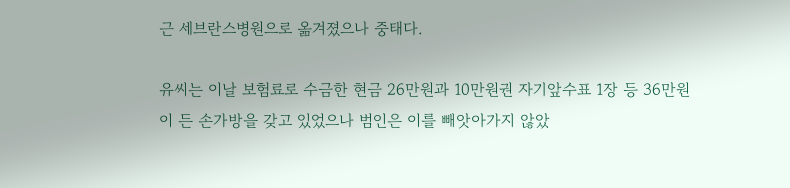근 세브란스병원으로 옮겨졌으나 중태다.

유씨는 이날 보험료로 수금한 현금 26만원과 10만원권 자기앞수표 1장 등 36만원이 든 손가방을 갖고 있었으나 범인은 이를 빼앗아가지 않았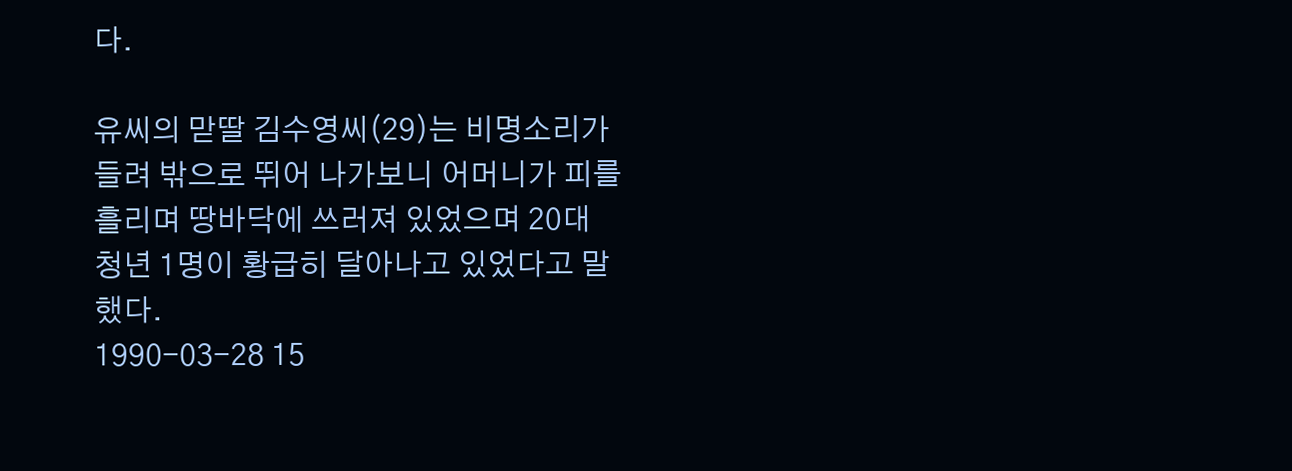다.

유씨의 맏딸 김수영씨(29)는 비명소리가 들려 밖으로 뛰어 나가보니 어머니가 피를 흘리며 땅바닥에 쓰러져 있었으며 20대 청년 1명이 황급히 달아나고 있었다고 말했다.
1990-03-28 15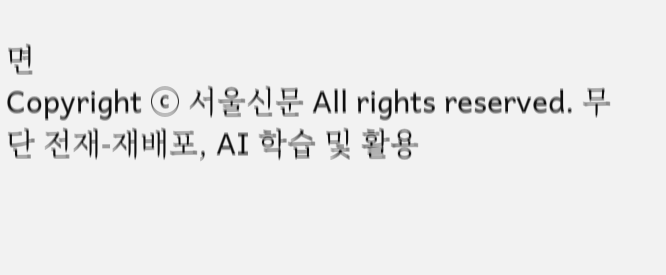면
Copyright ⓒ 서울신문 All rights reserved. 무단 전재-재배포, AI 학습 및 활용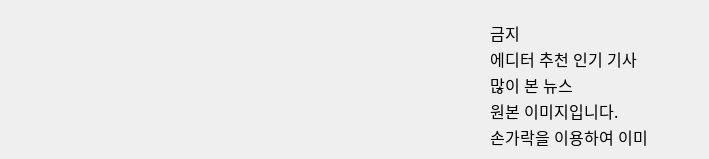금지
에디터 추천 인기 기사
많이 본 뉴스
원본 이미지입니다.
손가락을 이용하여 이미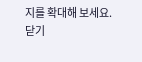지를 확대해 보세요.
닫기